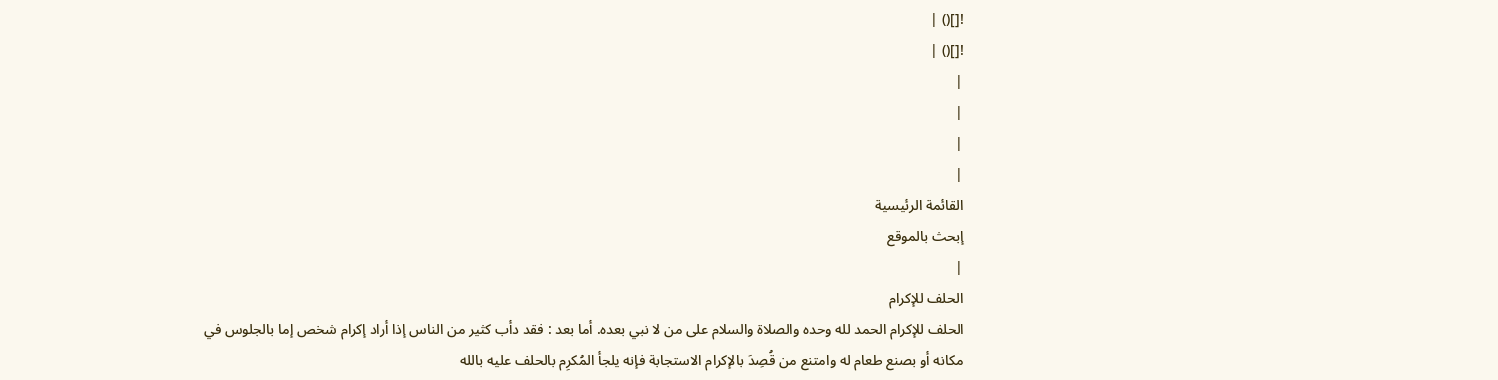![]() |
![]() |
|
|
|
|
القائمة الرئيسية
إبحث بالموقع
|
الحلف للإكرام
الحلف للإكرام الحمد لله وحده والصلاة والسلام على من لا نبي بعده. أما بعد : فقد دأب كثير من الناس إذا أراد إكرام شخص إما بالجلوس في مكانه أو بصنع طعام له وامتنع من قُصِدَ بالإكرام الاستجابة فإنه يلجأ المُكرِم بالحلف عليه بالله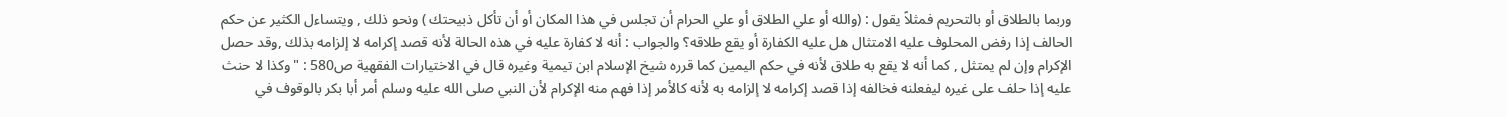وربما بالطلاق أو بالتحريم فمثلاً يقول : (والله أو علي الطلاق أو علي الحرام أن تجلس في هذا المكان أو أن تأكل ذبيحتك ) ونحو ذلك , ويتساءل الكثير عن حكم الحالف إذا رفض المحلوف عليه الامتثال هل عليه الكفارة أو يقع طلاقه؟ والجواب : أنه لا كفارة عليه في هذه الحالة لأنه قصد إكرامه لا إلزامه بذلك ,وقد حصل الإكرام وإن لم يمتثل , كما أنه لا يقع به طلاق لأنه في حكم اليمين كما قرره شيخ الإسلام ابن تيمية وغيره قال في الاختيارات الفقهية ص580 : "وكذا لا حنث عليه إذا حلف على غيره ليفعلنه فخالفه إذا قصد إكرامه لا إلزامه به لأنه كالأمر إذا فهم منه الإكرام لأن النبي صلى الله عليه وسلم أمر أبا بكر بالوقوف في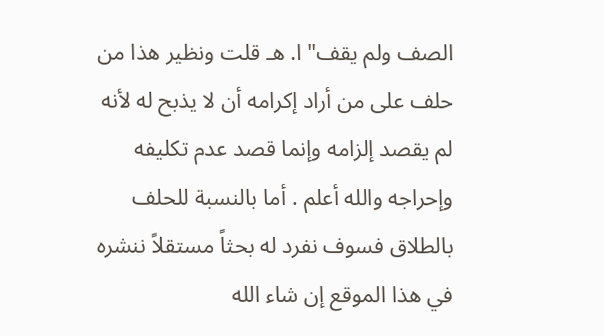الصف ولم يقف" ا. هـ قلت ونظير هذا من حلف على من أراد إكرامه أن لا يذبح له لأنه لم يقصد إلزامه وإنما قصد عدم تكليفه وإحراجه والله أعلم . أما بالنسبة للحلف بالطلاق فسوف نفرد له بحثاً مستقلاً ننشره في هذا الموقع إن شاء الله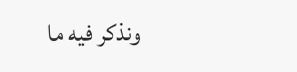ونذكر فيه ما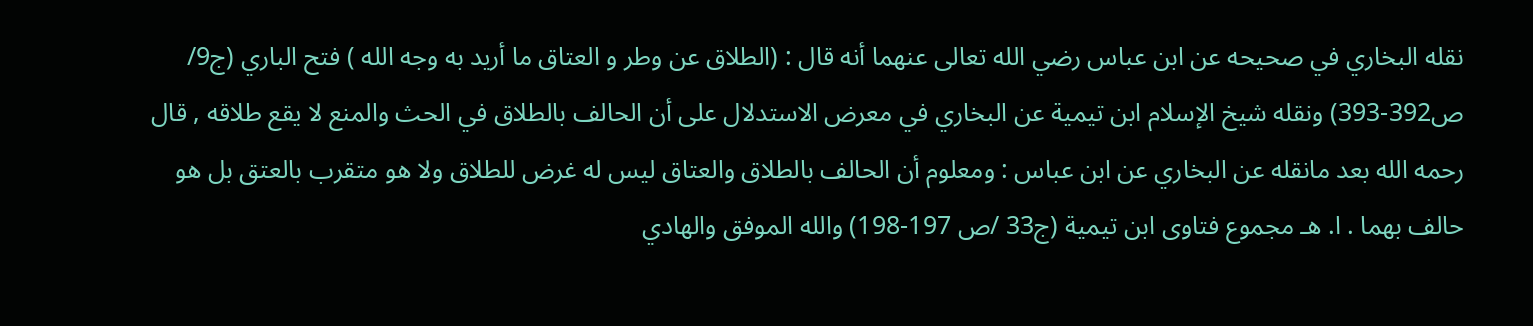نقله البخاري في صحيحه عن ابن عباس رضي الله تعالى عنهما أنه قال : (الطلاق عن وطر و العتاق ما أريد به وجه الله ) فتح الباري (ج9/ ص392-393) ونقله شيخ الإسلام ابن تيمية عن البخاري في معرض الاستدلال على أن الحالف بالطلاق في الحث والمنع لا يقع طلاقه , قال رحمه الله بعد مانقله عن البخاري عن ابن عباس : ومعلوم أن الحالف بالطلاق والعتاق ليس له غرض للطلاق ولا هو متقرب بالعتق بل هو حالف بهما . ا. هـ مجموع فتاوى ابن تيمية (ج33 /ص 197-198) والله الموفق والهادي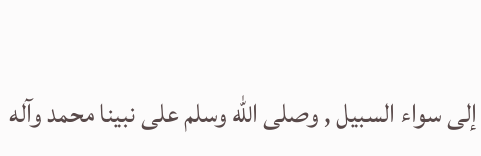إلى سواء السبيل , وصلى الله وسلم على نبينا محمد وآله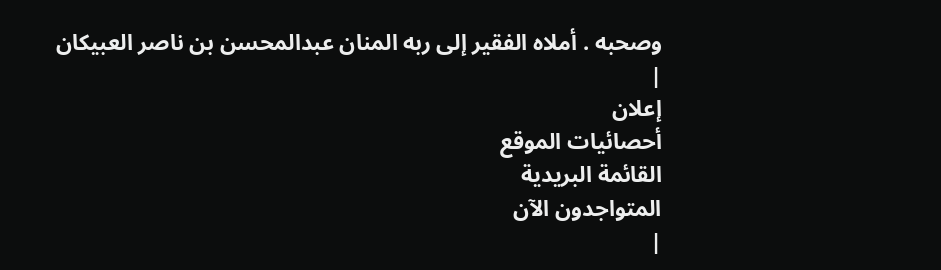وصحبه . أملاه الفقير إلى ربه المنان عبدالمحسن بن ناصر العبيكان
|
إعلان
أحصائيات الموقع
القائمة البريدية
المتواجدون الآن
|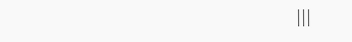|||